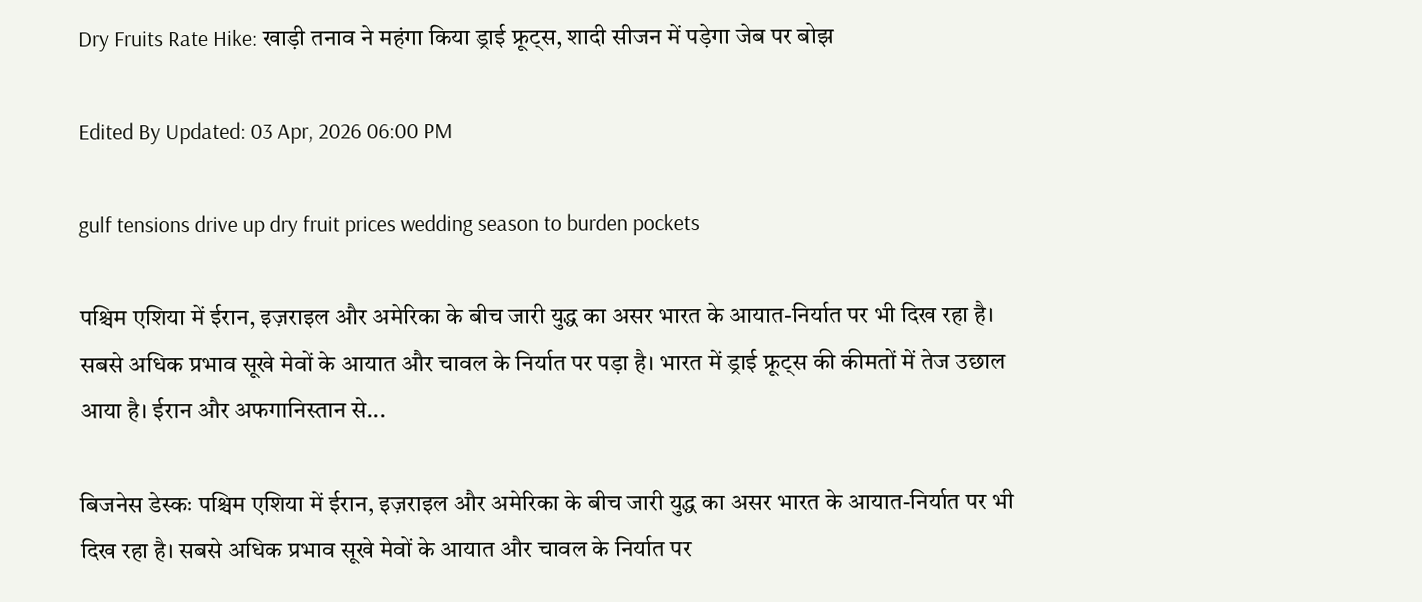Dry Fruits Rate Hike: खाड़ी तनाव ने महंगा किया ड्राई फ्रूट्स, शादी सीजन में पड़ेगा जेब पर बोझ

Edited By Updated: 03 Apr, 2026 06:00 PM

gulf tensions drive up dry fruit prices wedding season to burden pockets

पश्चिम एशिया में ईरान, इज़राइल और अमेरिका के बीच जारी युद्ध का असर भारत के आयात-निर्यात पर भी दिख रहा है। सबसे अधिक प्रभाव सूखे मेवों के आयात और चावल के निर्यात पर पड़ा है। भारत में ड्राई फ्रूट्स की कीमतों में तेज उछाल आया है। ईरान और अफगानिस्तान से...

बिजनेस डेस्कः पश्चिम एशिया में ईरान, इज़राइल और अमेरिका के बीच जारी युद्ध का असर भारत के आयात-निर्यात पर भी दिख रहा है। सबसे अधिक प्रभाव सूखे मेवों के आयात और चावल के निर्यात पर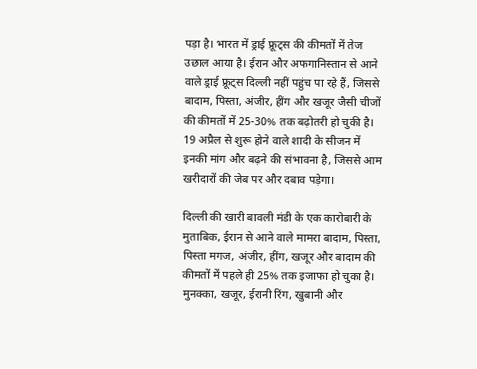पड़ा है। भारत में ड्राई फ्रूट्स की कीमतों में तेज उछाल आया है। ईरान और अफगानिस्तान से आने वाले ड्राई फ्रूट्स दिल्ली नहीं पहुंच पा रहे हैं, जिससे बादाम, पिस्ता, अंजीर, हींग और खजूर जैसी चीजों की कीमतों में 25-30% तक बढ़ोतरी हो चुकी है। 19 अप्रैल से शुरू होने वाले शादी के सीजन में इनकी मांग और बढ़ने की संभावना है, जिससे आम खरीदारों की जेब पर और दबाव पड़ेगा।

दिल्ली की खारी बावली मंडी के एक कारोबारी के मुताबिक, ईरान से आने वाले मामरा बादाम, पिस्ता, पिस्ता मगज, अंजीर, हींग, खजूर और बादाम की कीमतों में पहले ही 25% तक इजाफा हो चुका है। मुनक्का, खजूर, ईरानी रिंग, खुबानी और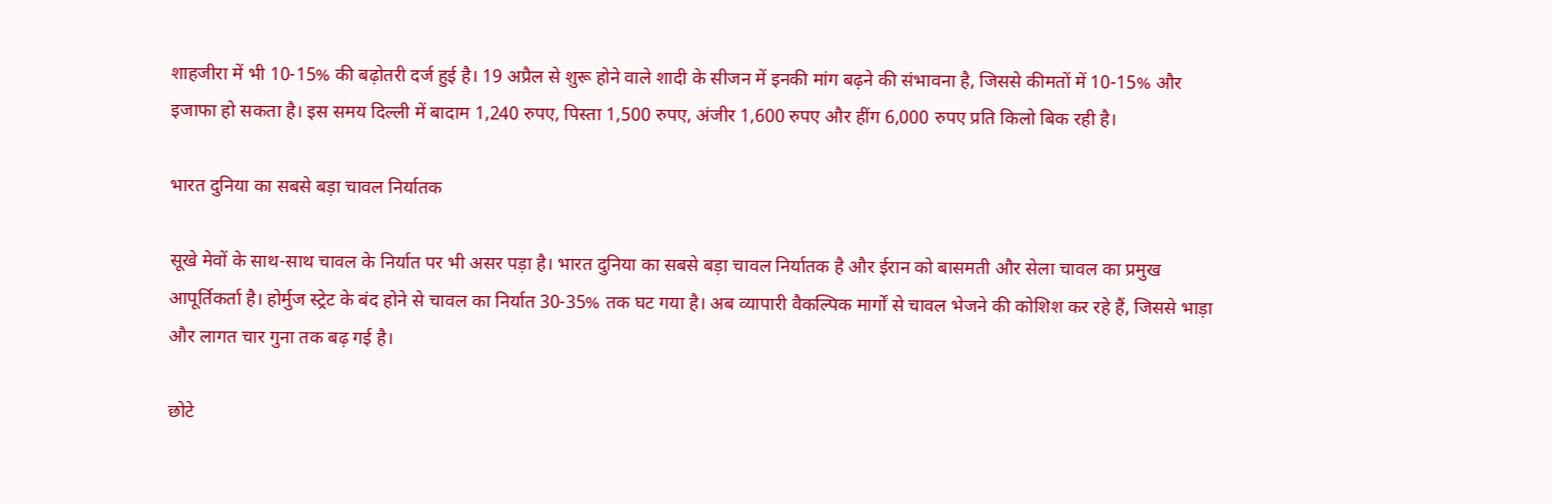शाहजीरा में भी 10-15% की बढ़ोतरी दर्ज हुई है। 19 अप्रैल से शुरू होने वाले शादी के सीजन में इनकी मांग बढ़ने की संभावना है, जिससे कीमतों में 10-15% और इजाफा हो सकता है। इस समय दिल्ली में बादाम 1,240 रुपए, पिस्ता 1,500 रुपए, अंजीर 1,600 रुपए और हींग 6,000 रुपए प्रति किलो बिक रही है।

भारत दुनिया का सबसे बड़ा चावल निर्यातक

सूखे मेवों के साथ-साथ चावल के निर्यात पर भी असर पड़ा है। भारत दुनिया का सबसे बड़ा चावल निर्यातक है और ईरान को बासमती और सेला चावल का प्रमुख आपूर्तिकर्ता है। होर्मुज स्ट्रेट के बंद होने से चावल का निर्यात 30-35% तक घट गया है। अब व्यापारी वैकल्पिक मार्गों से चावल भेजने की कोशिश कर रहे हैं, जिससे भाड़ा और लागत चार गुना तक बढ़ गई है।

छोटे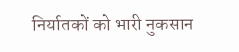निर्यातकों को भारी नुकसान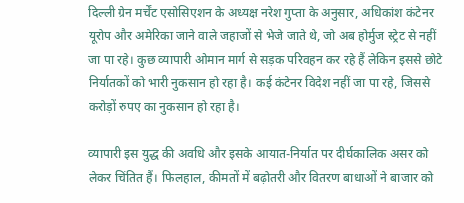दिल्ली ग्रेन मर्चेंट एसोसिएशन के अध्यक्ष नरेश गुप्ता के अनुसार, अधिकांश कंटेनर यूरोप और अमेरिका जाने वाले जहाजों से भेजे जाते थे, जो अब होर्मुज स्ट्रेट से नहीं जा पा रहे। कुछ व्यापारी ओमान मार्ग से सड़क परिवहन कर रहे हैं लेकिन इससे छोटे निर्यातकों को भारी नुकसान हो रहा है। कई कंटेनर विदेश नहीं जा पा रहे, जिससे करोड़ों रुपए का नुकसान हो रहा है।

व्यापारी इस युद्ध की अवधि और इसके आयात-निर्यात पर दीर्घकालिक असर को लेकर चिंतित हैं। फिलहाल, कीमतों में बढ़ोतरी और वितरण बाधाओं ने बाजार को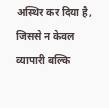अस्थिर कर दिया है, जिससे न केवल व्यापारी बल्कि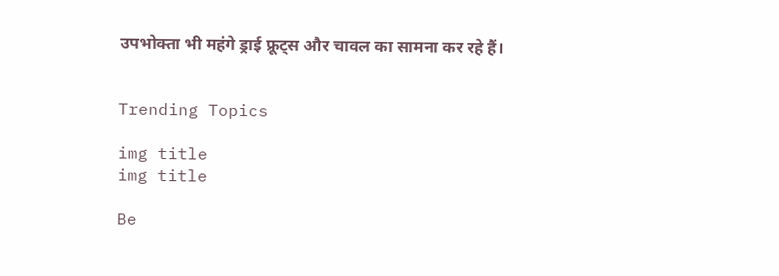उपभोक्ता भी महंगे ड्राई फ्रूट्स और चावल का सामना कर रहे हैं।


Trending Topics

img title
img title

Be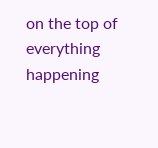on the top of everything happening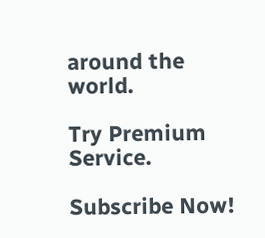around the world.

Try Premium Service.

Subscribe Now!